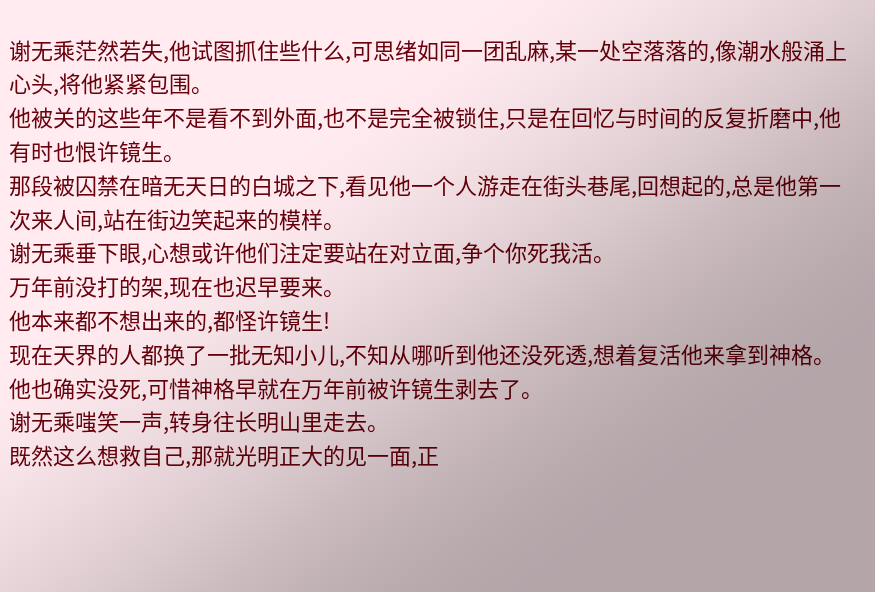谢无乘茫然若失,他试图抓住些什么,可思绪如同一团乱麻,某一处空落落的,像潮水般涌上心头,将他紧紧包围。
他被关的这些年不是看不到外面,也不是完全被锁住,只是在回忆与时间的反复折磨中,他有时也恨许镜生。
那段被囚禁在暗无天日的白城之下,看见他一个人游走在街头巷尾,回想起的,总是他第一次来人间,站在街边笑起来的模样。
谢无乘垂下眼,心想或许他们注定要站在对立面,争个你死我活。
万年前没打的架,现在也迟早要来。
他本来都不想出来的,都怪许镜生!
现在天界的人都换了一批无知小儿,不知从哪听到他还没死透,想着复活他来拿到神格。
他也确实没死,可惜神格早就在万年前被许镜生剥去了。
谢无乘嗤笑一声,转身往长明山里走去。
既然这么想救自己,那就光明正大的见一面,正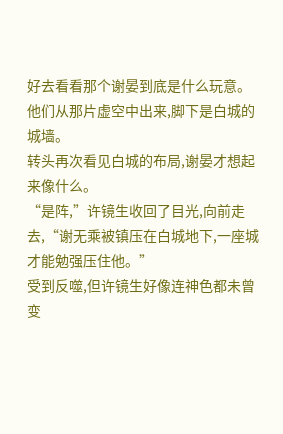好去看看那个谢晏到底是什么玩意。
他们从那片虚空中出来,脚下是白城的城墙。
转头再次看见白城的布局,谢晏才想起来像什么。
“是阵,”许镜生收回了目光,向前走去,“谢无乘被镇压在白城地下,一座城才能勉强压住他。”
受到反噬,但许镜生好像连神色都未曾变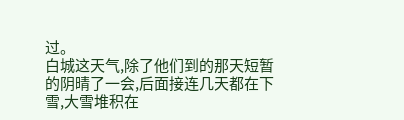过。
白城这天气,除了他们到的那天短暂的阴晴了一会,后面接连几天都在下雪,大雪堆积在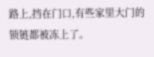路上,挡在门口,有些家里大门的锁链都被冻上了。